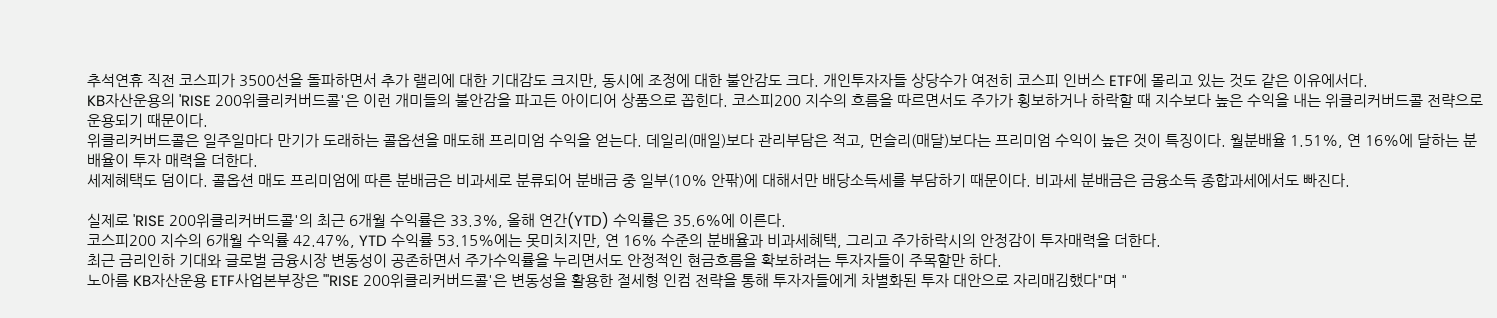추석연휴 직전 코스피가 3500선을 돌파하면서 추가 랠리에 대한 기대감도 크지만, 동시에 조정에 대한 불안감도 크다. 개인투자자들 상당수가 여전히 코스피 인버스 ETF에 몰리고 있는 것도 같은 이유에서다.
KB자산운용의 'RISE 200위클리커버드콜'은 이런 개미들의 불안감을 파고든 아이디어 상품으로 꼽힌다. 코스피200 지수의 흐름을 따르면서도 주가가 횡보하거나 하락할 때 지수보다 높은 수익을 내는 위클리커버드콜 전략으로 운용되기 때문이다.
위클리커버드콜은 일주일마다 만기가 도래하는 콜옵션을 매도해 프리미엄 수익을 얻는다. 데일리(매일)보다 관리부담은 적고, 먼슬리(매달)보다는 프리미엄 수익이 높은 것이 특징이다. 월분배율 1.51%, 연 16%에 달하는 분배율이 투자 매력을 더한다.
세제혜택도 덤이다. 콜옵션 매도 프리미엄에 따른 분배금은 비과세로 분류되어 분배금 중 일부(10% 안팎)에 대해서만 배당소득세를 부담하기 때문이다. 비과세 분배금은 금융소득 종합과세에서도 빠진다.

실제로 'RISE 200위클리커버드콜'의 최근 6개월 수익률은 33.3%, 올해 연간(YTD) 수익률은 35.6%에 이른다.
코스피200 지수의 6개월 수익률 42.47%, YTD 수익률 53.15%에는 못미치지만, 연 16% 수준의 분배율과 비과세혜택, 그리고 주가하락시의 안정감이 투자매력을 더한다.
최근 금리인하 기대와 글로벌 금융시장 변동성이 공존하면서 주가수익률을 누리면서도 안정적인 현금흐름을 확보하려는 투자자들이 주목할만 하다.
노아름 KB자산운용 ETF사업본부장은 "'RISE 200위클리커버드콜'은 변동성을 활용한 절세형 인컴 전략을 통해 투자자들에게 차별화된 투자 대안으로 자리매김했다"며 "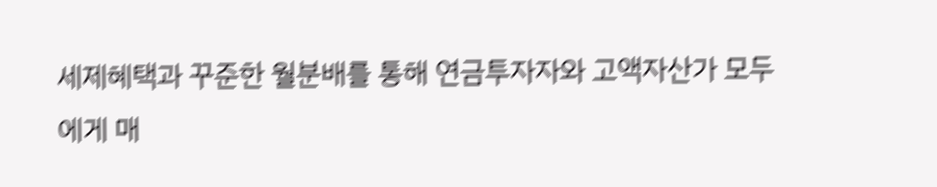세제혜택과 꾸준한 월분배를 통해 연금투자자와 고액자산가 모두에게 매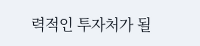력적인 투자처가 될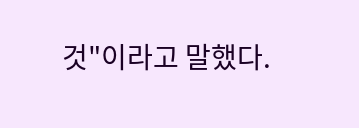것"이라고 말했다.